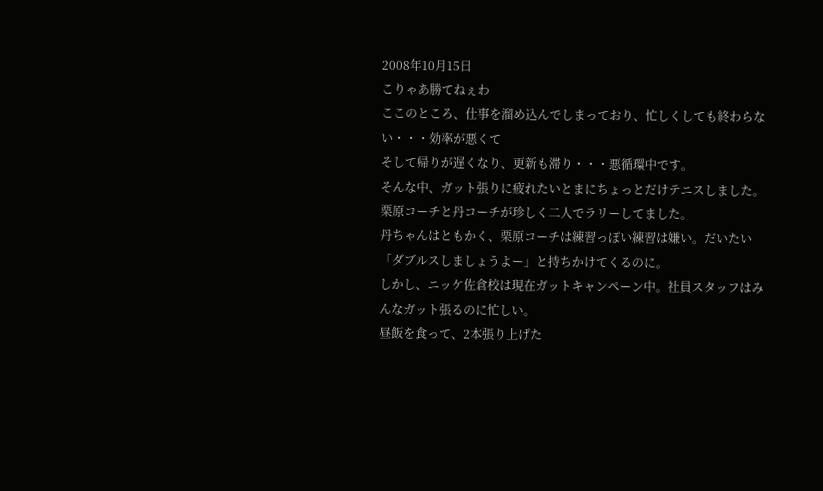2008年10月15日
こりゃあ勝てねぇわ
ここのところ、仕事を溜め込んでしまっており、忙しくしても終わらない・・・効率が悪くて
そして帰りが遅くなり、更新も滞り・・・悪循環中です。
そんな中、ガット張りに疲れたいとまにちょっとだけテニスしました。
栗原コーチと丹コーチが珍しく二人でラリーしてました。
丹ちゃんはともかく、栗原コーチは練習っぽい練習は嫌い。だいたい「ダブルスしましょうよー」と持ちかけてくるのに。
しかし、ニッケ佐倉校は現在ガットキャンペーン中。社員スタッフはみんなガット張るのに忙しい。
昼飯を食って、2本張り上げた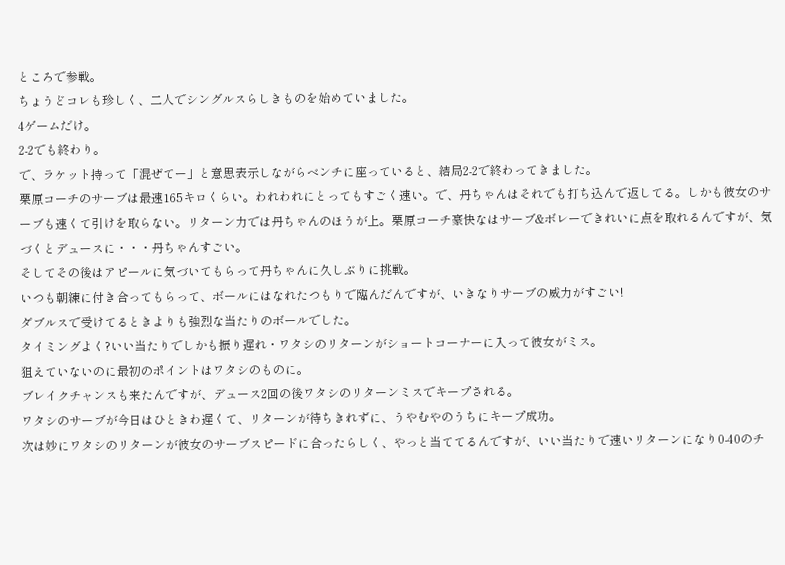ところで参戦。
ちょうどコレも珍しく、二人でシングルスらしきものを始めていました。
4ゲームだけ。
2-2でも終わり。
で、ラケット持って「混ぜてー」と意思表示しながらベンチに座っていると、結局2-2で終わってきました。
栗原コーチのサーブは最速165キロくらい。われわれにとってもすごく速い。で、丹ちゃんはそれでも打ち込んで返してる。しかも彼女のサーブも速くて引けを取らない。リターン力では丹ちゃんのほうが上。栗原コーチ豪快なはサーブ&ボレーできれいに点を取れるんですが、気づくとデュースに・・・丹ちゃんすごい。
そしてその後はアピールに気づいてもらって丹ちゃんに久しぶりに挑戦。
いつも朝練に付き合ってもらって、ボールにはなれたつもりで臨んだんですが、いきなりサーブの威力がすごい!
ダブルスで受けてるときよりも強烈な当たりのボールでした。
タイミングよく?いい当たりでしかも振り遅れ・ワタシのリターンがショートコーナーに入って彼女がミス。
狙えていないのに最初のポイントはワタシのものに。
ブレイクチャンスも来たんですが、デュース2回の後ワタシのリターンミスでキープされる。
ワタシのサーブが今日はひときわ遅くて、リターンが待ちきれずに、うやむやのうちにキープ成功。
次は妙にワタシのリターンが彼女のサーブスピードに合ったらしく、やっと当ててるんですが、いい当たりで速いリターンになり0-40のチ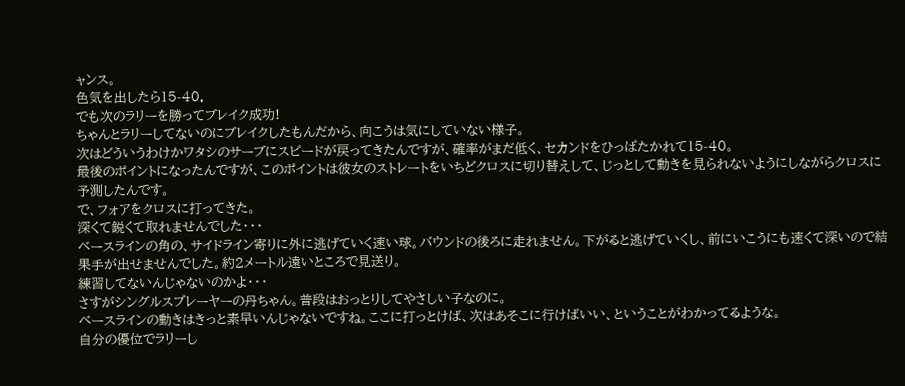ャンス。
色気を出したら15-40.
でも次のラリーを勝ってブレイク成功!
ちゃんとラリーしてないのにブレイクしたもんだから、向こうは気にしていない様子。
次はどういうわけかワタシのサーブにスピードが戻ってきたんですが、確率がまだ低く、セカンドをひっぱたかれて15-40。
最後のポイントになったんですが、このポイントは彼女のストレートをいちどクロスに切り替えして、じっとして動きを見られないようにしながらクロスに予測したんです。
で、フォアをクロスに打ってきた。
深くて鋭くて取れませんでした・・・
ベースラインの角の、サイドライン寄りに外に逃げていく速い球。バウンドの後ろに走れません。下がると逃げていくし、前にいこうにも速くて深いので結果手が出せませんでした。約2メートル遠いところで見送り。
練習してないんじゃないのかよ・・・
さすがシングルスプレーヤーの丹ちゃん。普段はおっとりしてやさしい子なのに。
ベースラインの動きはきっと素早いんじゃないですね。ここに打っとけば、次はあそこに行けばいい、ということがわかってるような。
自分の優位でラリーし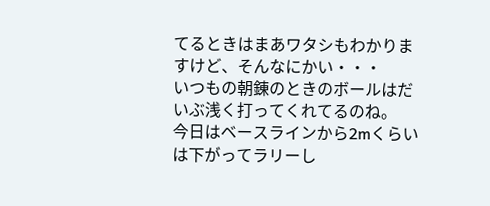てるときはまあワタシもわかりますけど、そんなにかい・・・
いつもの朝錬のときのボールはだいぶ浅く打ってくれてるのね。
今日はベースラインから2mくらいは下がってラリーし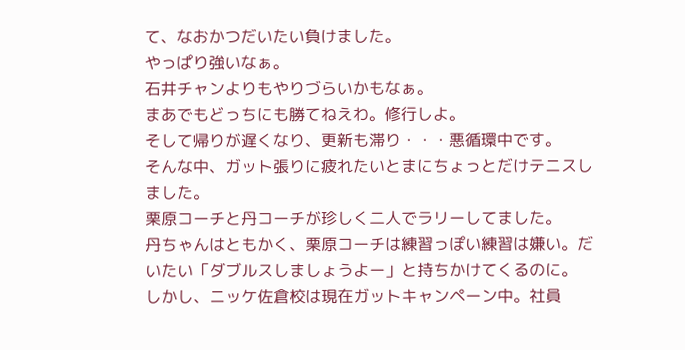て、なおかつだいたい負けました。
やっぱり強いなぁ。
石井チャンよりもやりづらいかもなぁ。
まあでもどっちにも勝てねえわ。修行しよ。
そして帰りが遅くなり、更新も滞り・・・悪循環中です。
そんな中、ガット張りに疲れたいとまにちょっとだけテニスしました。
栗原コーチと丹コーチが珍しく二人でラリーしてました。
丹ちゃんはともかく、栗原コーチは練習っぽい練習は嫌い。だいたい「ダブルスしましょうよー」と持ちかけてくるのに。
しかし、ニッケ佐倉校は現在ガットキャンペーン中。社員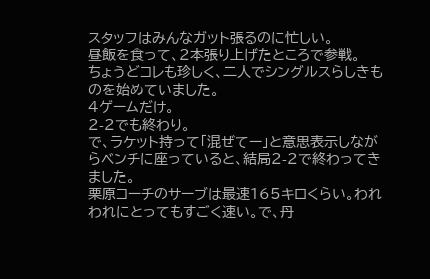スタッフはみんなガット張るのに忙しい。
昼飯を食って、2本張り上げたところで参戦。
ちょうどコレも珍しく、二人でシングルスらしきものを始めていました。
4ゲームだけ。
2-2でも終わり。
で、ラケット持って「混ぜてー」と意思表示しながらベンチに座っていると、結局2-2で終わってきました。
栗原コーチのサーブは最速165キロくらい。われわれにとってもすごく速い。で、丹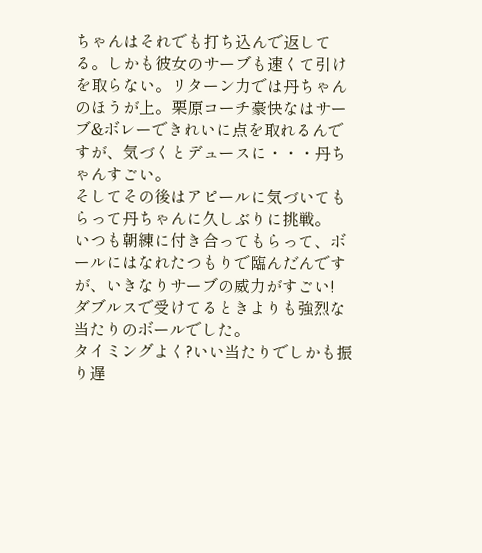ちゃんはそれでも打ち込んで返してる。しかも彼女のサーブも速くて引けを取らない。リターン力では丹ちゃんのほうが上。栗原コーチ豪快なはサーブ&ボレーできれいに点を取れるんですが、気づくとデュースに・・・丹ちゃんすごい。
そしてその後はアピールに気づいてもらって丹ちゃんに久しぶりに挑戦。
いつも朝練に付き合ってもらって、ボールにはなれたつもりで臨んだんですが、いきなりサーブの威力がすごい!
ダブルスで受けてるときよりも強烈な当たりのボールでした。
タイミングよく?いい当たりでしかも振り遅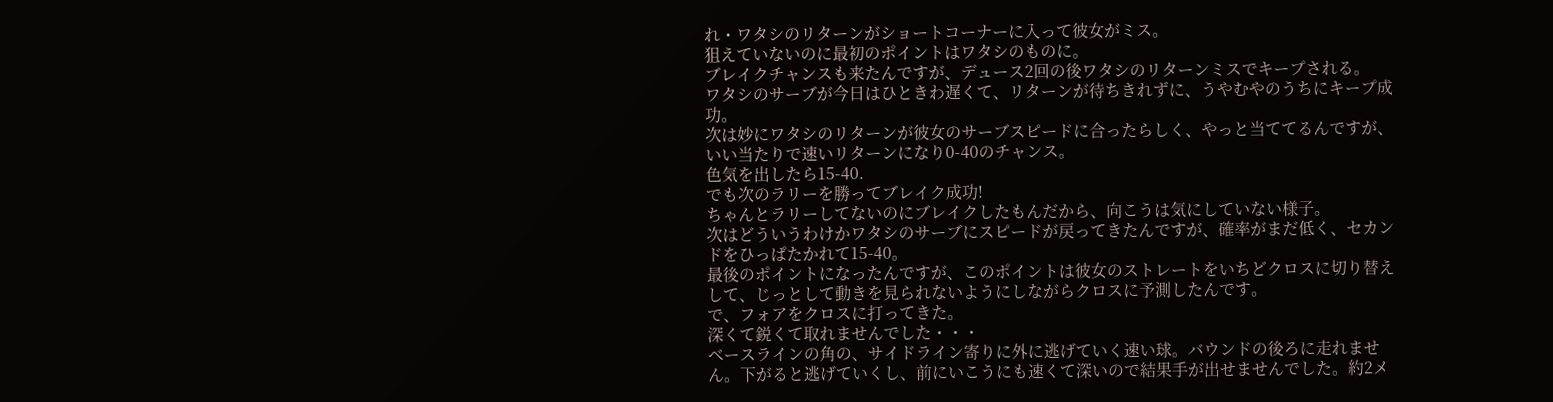れ・ワタシのリターンがショートコーナーに入って彼女がミス。
狙えていないのに最初のポイントはワタシのものに。
ブレイクチャンスも来たんですが、デュース2回の後ワタシのリターンミスでキープされる。
ワタシのサーブが今日はひときわ遅くて、リターンが待ちきれずに、うやむやのうちにキープ成功。
次は妙にワタシのリターンが彼女のサーブスピードに合ったらしく、やっと当ててるんですが、いい当たりで速いリターンになり0-40のチャンス。
色気を出したら15-40.
でも次のラリーを勝ってブレイク成功!
ちゃんとラリーしてないのにブレイクしたもんだから、向こうは気にしていない様子。
次はどういうわけかワタシのサーブにスピードが戻ってきたんですが、確率がまだ低く、セカンドをひっぱたかれて15-40。
最後のポイントになったんですが、このポイントは彼女のストレートをいちどクロスに切り替えして、じっとして動きを見られないようにしながらクロスに予測したんです。
で、フォアをクロスに打ってきた。
深くて鋭くて取れませんでした・・・
ベースラインの角の、サイドライン寄りに外に逃げていく速い球。バウンドの後ろに走れません。下がると逃げていくし、前にいこうにも速くて深いので結果手が出せませんでした。約2メ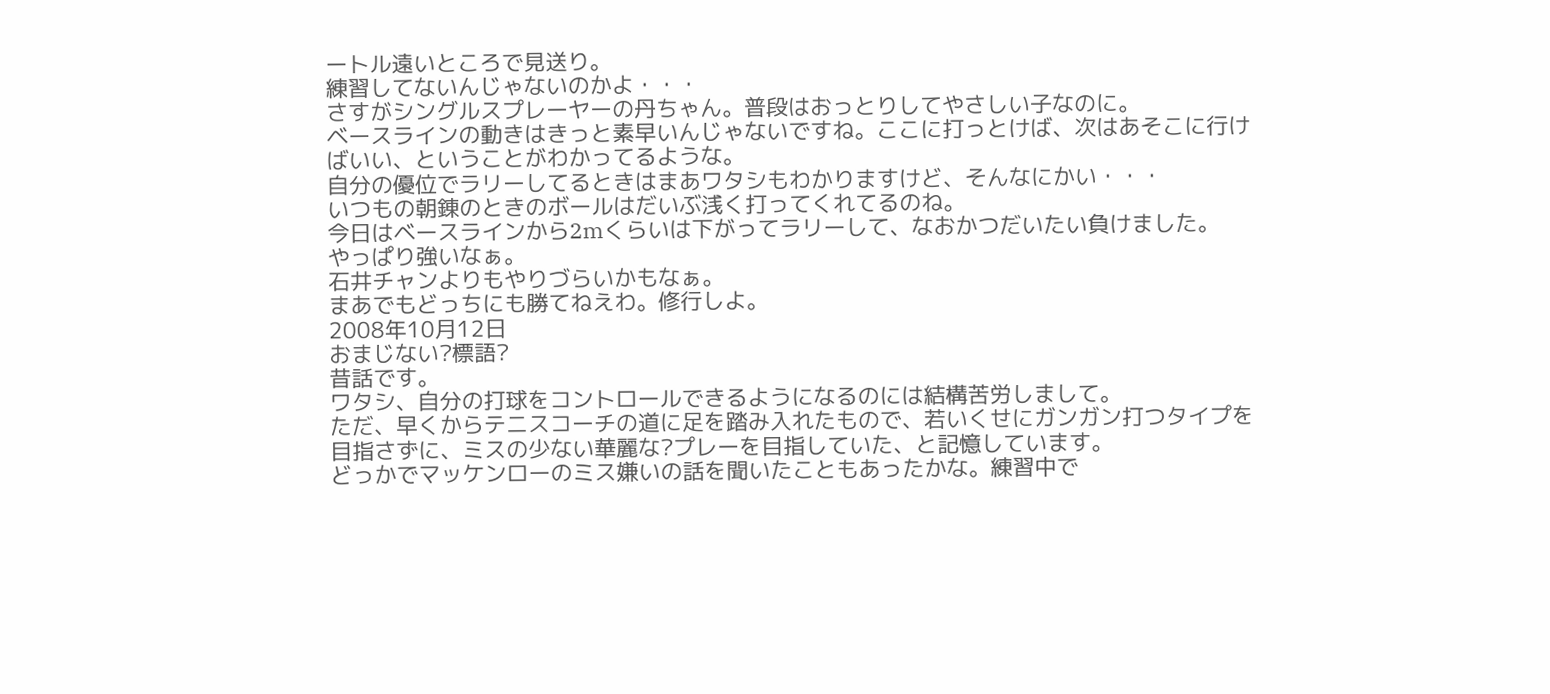ートル遠いところで見送り。
練習してないんじゃないのかよ・・・
さすがシングルスプレーヤーの丹ちゃん。普段はおっとりしてやさしい子なのに。
ベースラインの動きはきっと素早いんじゃないですね。ここに打っとけば、次はあそこに行けばいい、ということがわかってるような。
自分の優位でラリーしてるときはまあワタシもわかりますけど、そんなにかい・・・
いつもの朝錬のときのボールはだいぶ浅く打ってくれてるのね。
今日はベースラインから2mくらいは下がってラリーして、なおかつだいたい負けました。
やっぱり強いなぁ。
石井チャンよりもやりづらいかもなぁ。
まあでもどっちにも勝てねえわ。修行しよ。
2008年10月12日
おまじない?標語?
昔話です。
ワタシ、自分の打球をコントロールできるようになるのには結構苦労しまして。
ただ、早くからテニスコーチの道に足を踏み入れたもので、若いくせにガンガン打つタイプを目指さずに、ミスの少ない華麗な?プレーを目指していた、と記憶しています。
どっかでマッケンローのミス嫌いの話を聞いたこともあったかな。練習中で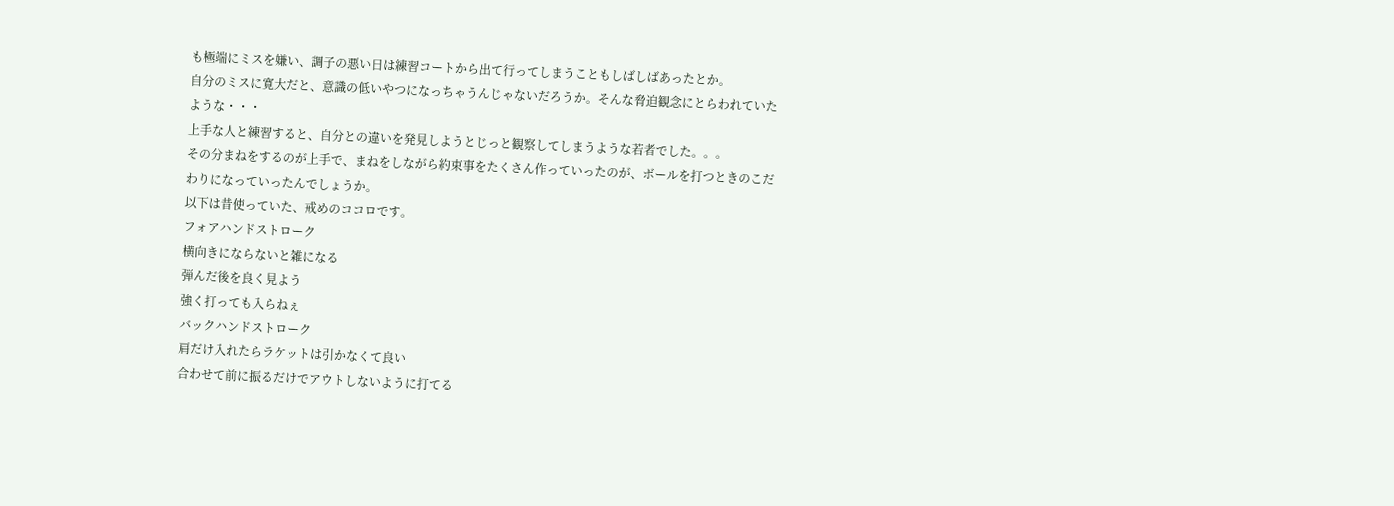も極端にミスを嫌い、調子の悪い日は練習コートから出て行ってしまうこともしばしばあったとか。
自分のミスに寛大だと、意識の低いやつになっちゃうんじゃないだろうか。そんな脅迫観念にとらわれていたような・・・
上手な人と練習すると、自分との違いを発見しようとじっと観察してしまうような若者でした。。。
その分まねをするのが上手で、まねをしながら約束事をたくさん作っていったのが、ボールを打つときのこだわりになっていったんでしょうか。
以下は昔使っていた、戒めのココロです。
フォアハンドストローク
横向きにならないと雑になる
弾んだ後を良く見よう
強く打っても入らねぇ
バックハンドストローク
肩だけ入れたらラケットは引かなくて良い
合わせて前に振るだけでアウトしないように打てる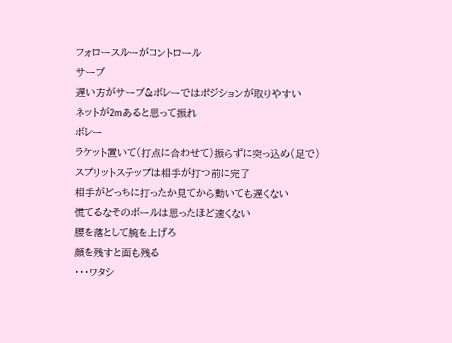フォロースルーがコントロール
サーブ
遅い方がサーブ&ボレーではポジションが取りやすい
ネットが2mあると思って振れ
ボレー
ラケット置いて(打点に合わせて)振らずに突っ込め(足で)
スプリットステップは相手が打つ前に完了
相手がどっちに打ったか見てから動いても遅くない
慌てるなそのボールは思ったほど速くない
腰を落として腕を上げろ
顔を残すと面も残る
・・・ワタシ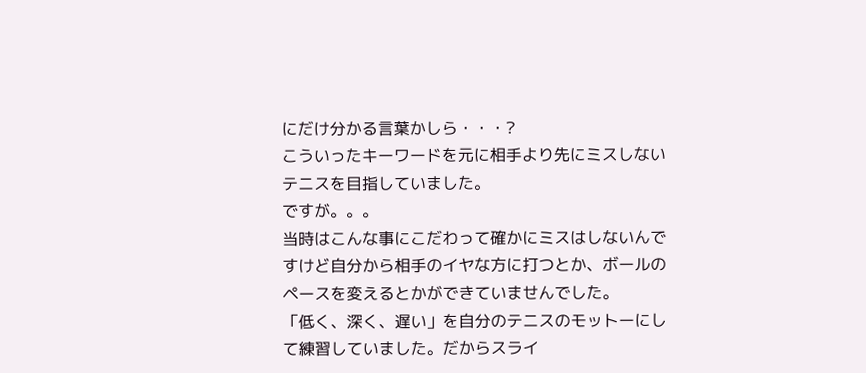にだけ分かる言葉かしら・・・?
こういったキーワードを元に相手より先にミスしないテニスを目指していました。
ですが。。。
当時はこんな事にこだわって確かにミスはしないんですけど自分から相手のイヤな方に打つとか、ボールのペースを変えるとかができていませんでした。
「低く、深く、遅い」を自分のテニスのモットーにして練習していました。だからスライ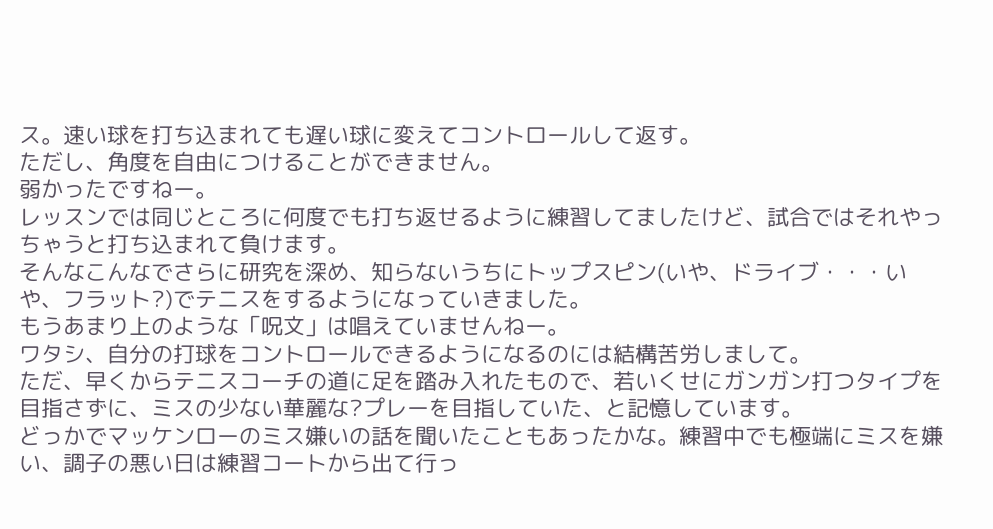ス。速い球を打ち込まれても遅い球に変えてコントロールして返す。
ただし、角度を自由につけることができません。
弱かったですねー。
レッスンでは同じところに何度でも打ち返せるように練習してましたけど、試合ではそれやっちゃうと打ち込まれて負けます。
そんなこんなでさらに研究を深め、知らないうちにトップスピン(いや、ドライブ・・・いや、フラット?)でテニスをするようになっていきました。
もうあまり上のような「呪文」は唱えていませんねー。
ワタシ、自分の打球をコントロールできるようになるのには結構苦労しまして。
ただ、早くからテニスコーチの道に足を踏み入れたもので、若いくせにガンガン打つタイプを目指さずに、ミスの少ない華麗な?プレーを目指していた、と記憶しています。
どっかでマッケンローのミス嫌いの話を聞いたこともあったかな。練習中でも極端にミスを嫌い、調子の悪い日は練習コートから出て行っ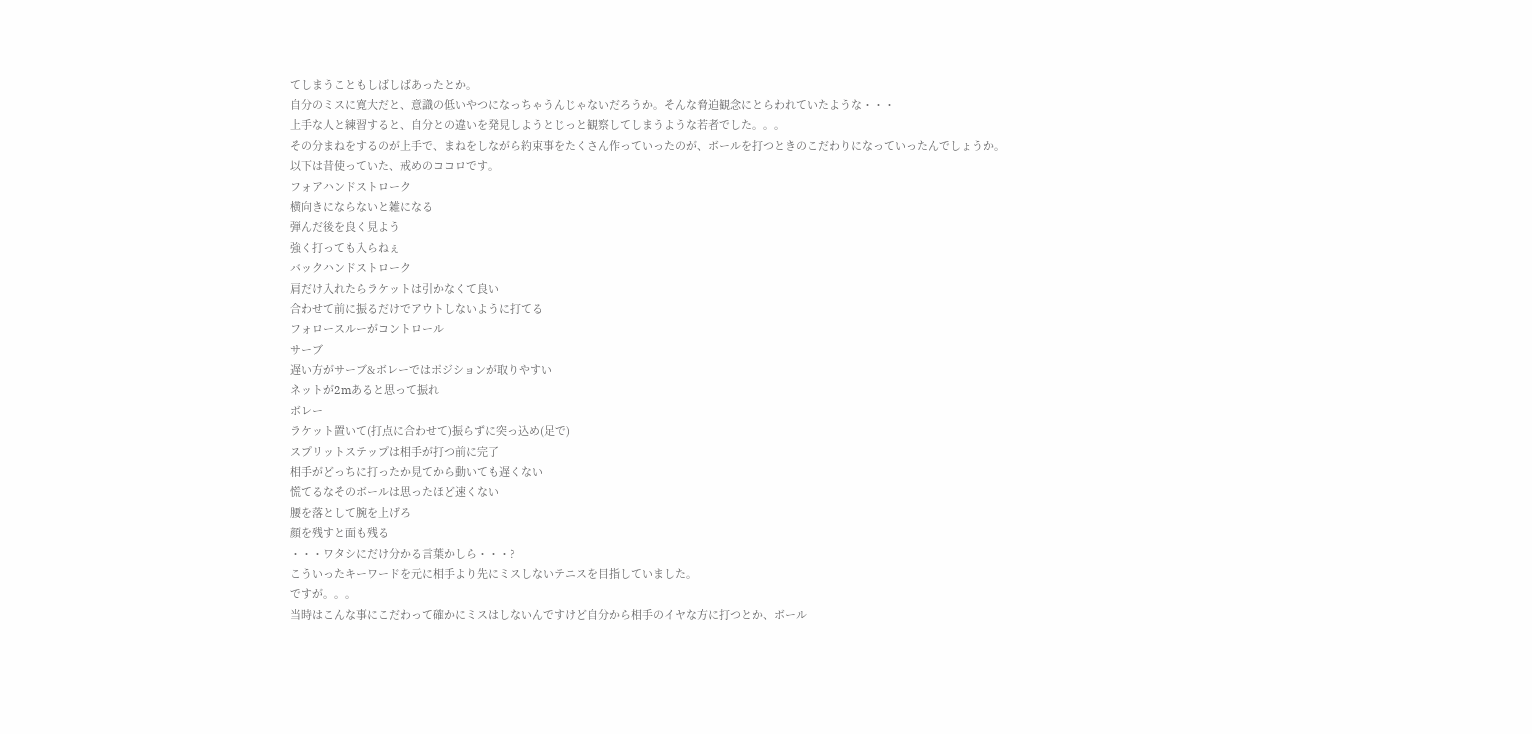てしまうこともしばしばあったとか。
自分のミスに寛大だと、意識の低いやつになっちゃうんじゃないだろうか。そんな脅迫観念にとらわれていたような・・・
上手な人と練習すると、自分との違いを発見しようとじっと観察してしまうような若者でした。。。
その分まねをするのが上手で、まねをしながら約束事をたくさん作っていったのが、ボールを打つときのこだわりになっていったんでしょうか。
以下は昔使っていた、戒めのココロです。
フォアハンドストローク
横向きにならないと雑になる
弾んだ後を良く見よう
強く打っても入らねぇ
バックハンドストローク
肩だけ入れたらラケットは引かなくて良い
合わせて前に振るだけでアウトしないように打てる
フォロースルーがコントロール
サーブ
遅い方がサーブ&ボレーではポジションが取りやすい
ネットが2mあると思って振れ
ボレー
ラケット置いて(打点に合わせて)振らずに突っ込め(足で)
スプリットステップは相手が打つ前に完了
相手がどっちに打ったか見てから動いても遅くない
慌てるなそのボールは思ったほど速くない
腰を落として腕を上げろ
顔を残すと面も残る
・・・ワタシにだけ分かる言葉かしら・・・?
こういったキーワードを元に相手より先にミスしないテニスを目指していました。
ですが。。。
当時はこんな事にこだわって確かにミスはしないんですけど自分から相手のイヤな方に打つとか、ボール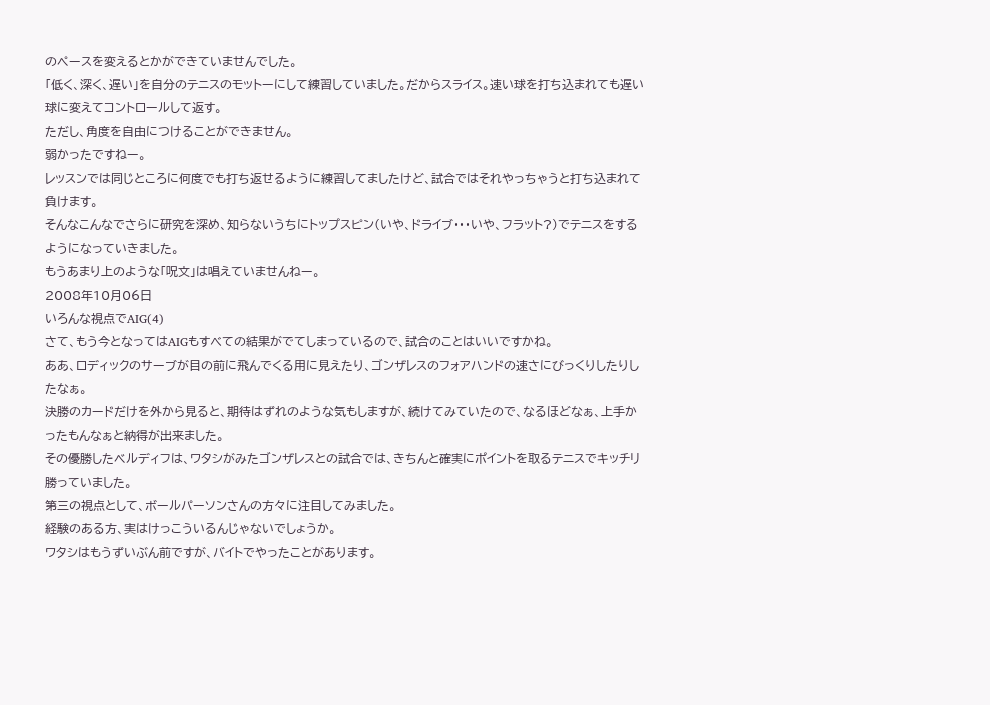のペースを変えるとかができていませんでした。
「低く、深く、遅い」を自分のテニスのモットーにして練習していました。だからスライス。速い球を打ち込まれても遅い球に変えてコントロールして返す。
ただし、角度を自由につけることができません。
弱かったですねー。
レッスンでは同じところに何度でも打ち返せるように練習してましたけど、試合ではそれやっちゃうと打ち込まれて負けます。
そんなこんなでさらに研究を深め、知らないうちにトップスピン(いや、ドライブ・・・いや、フラット?)でテニスをするようになっていきました。
もうあまり上のような「呪文」は唱えていませんねー。
2008年10月06日
いろんな視点でAIG(4)
さて、もう今となってはAIGもすべての結果がでてしまっているので、試合のことはいいですかね。
ああ、ロディックのサーブが目の前に飛んでくる用に見えたり、ゴンザレスのフォアハンドの速さにびっくりしたりしたなぁ。
決勝のカードだけを外から見ると、期待はずれのような気もしますが、続けてみていたので、なるほどなぁ、上手かったもんなぁと納得が出来ました。
その優勝したベルディフは、ワタシがみたゴンザレスとの試合では、きちんと確実にポイントを取るテニスでキッチリ勝っていました。
第三の視点として、ボールパーソンさんの方々に注目してみました。
経験のある方、実はけっこういるんじゃないでしょうか。
ワタシはもうずいぶん前ですが、バイトでやったことがあります。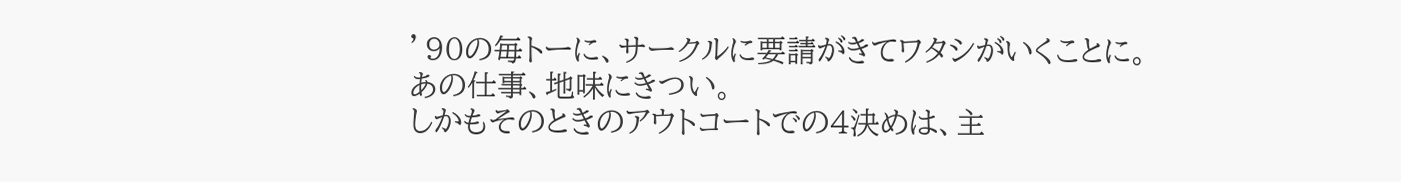’90の毎トーに、サークルに要請がきてワタシがいくことに。
あの仕事、地味にきつい。
しかもそのときのアウトコートでの4決めは、主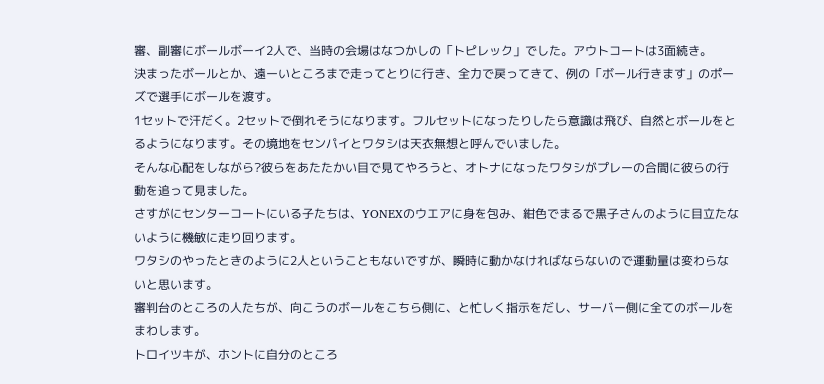審、副審にボールボーイ2人で、当時の会場はなつかしの「トピレック」でした。アウトコートは3面続き。
決まったボールとか、遠ーいところまで走ってとりに行き、全力で戻ってきて、例の「ボール行きます」のポーズで選手にボールを渡す。
1セットで汗だく。2セットで倒れそうになります。フルセットになったりしたら意識は飛び、自然とボールをとるようになります。その境地をセンパイとワタシは天衣無想と呼んでいました。
そんな心配をしながら?彼らをあたたかい目で見てやろうと、オトナになったワタシがプレーの合間に彼らの行動を追って見ました。
さすがにセンターコートにいる子たちは、YONEXのウエアに身を包み、紺色でまるで黒子さんのように目立たないように機敏に走り回ります。
ワタシのやったときのように2人ということもないですが、瞬時に動かなければならないので運動量は変わらないと思います。
審判台のところの人たちが、向こうのボールをこちら側に、と忙しく指示をだし、サーバー側に全てのボールをまわします。
トロイツキが、ホントに自分のところ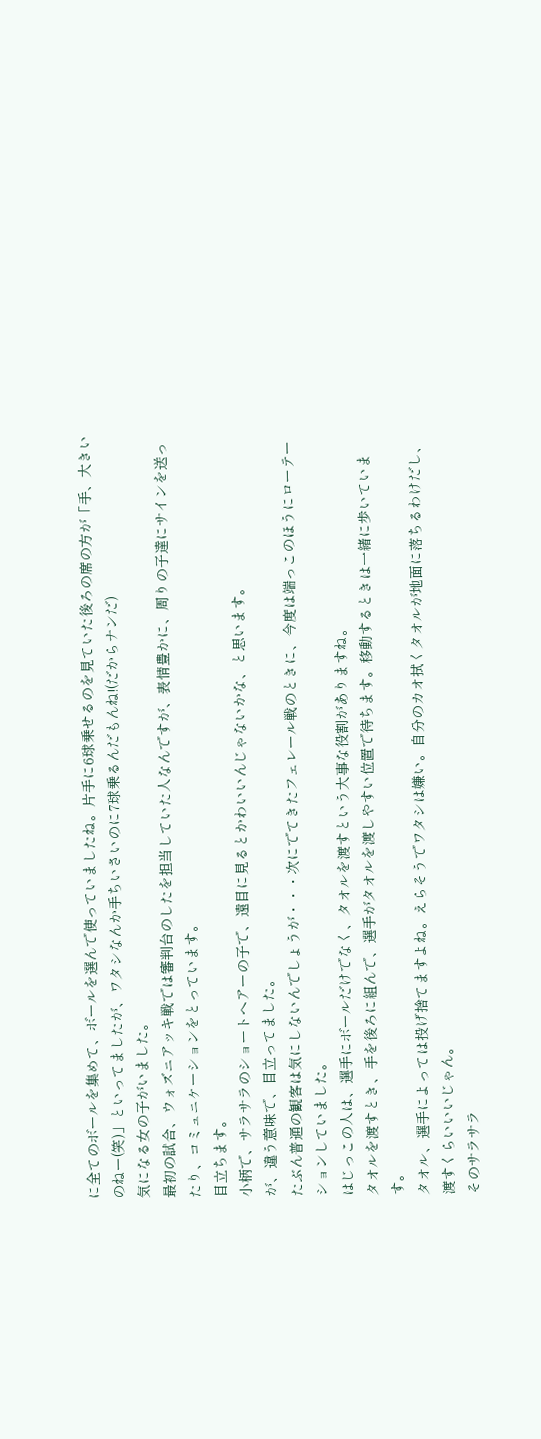に全てのボールを集めて、ボールを選んで使っていましたね。片手に6球乗せるのを見ていた後ろの席の方が「手、大きいのねー(笑)」といってましたが、ワタシなんか手ちいさいのに7球乗るんだもんね!(だからナンだ)
気になる女の子がいました。
最初の試合、ウォズニアッキ戦では審判台のしたを担当していた人なんですが、表情豊かに、周りの子達にサインを送ったり、コミュニケーションをとっています。
目立ちます。
小柄で、サラサラのショートヘアーの子で、遠目に見るとかわいいんじゃないかな、と思います。
が、違う意味で、目立ってました。
たぶん普通の観客は気にしないんでしょうが・・・次にでてきたフェレール戦のときに、今度は端っこのほうにローテーションしていました。
はじっこの人は、選手にボールだけでなく、タオルを渡すという大事な役割がありますね。
タオルを渡すとき、手を後ろに組んで、選手がタオルを渡しやすい位置で待ちます。移動するときは一緒に歩いています。
タオル、選手によっては投げ捨てますよね。えらそうでワタシは嫌い。自分のカオ拭くタオルが地面に落ちるわけだし、渡すくらいいいじゃん。
そのサラサラ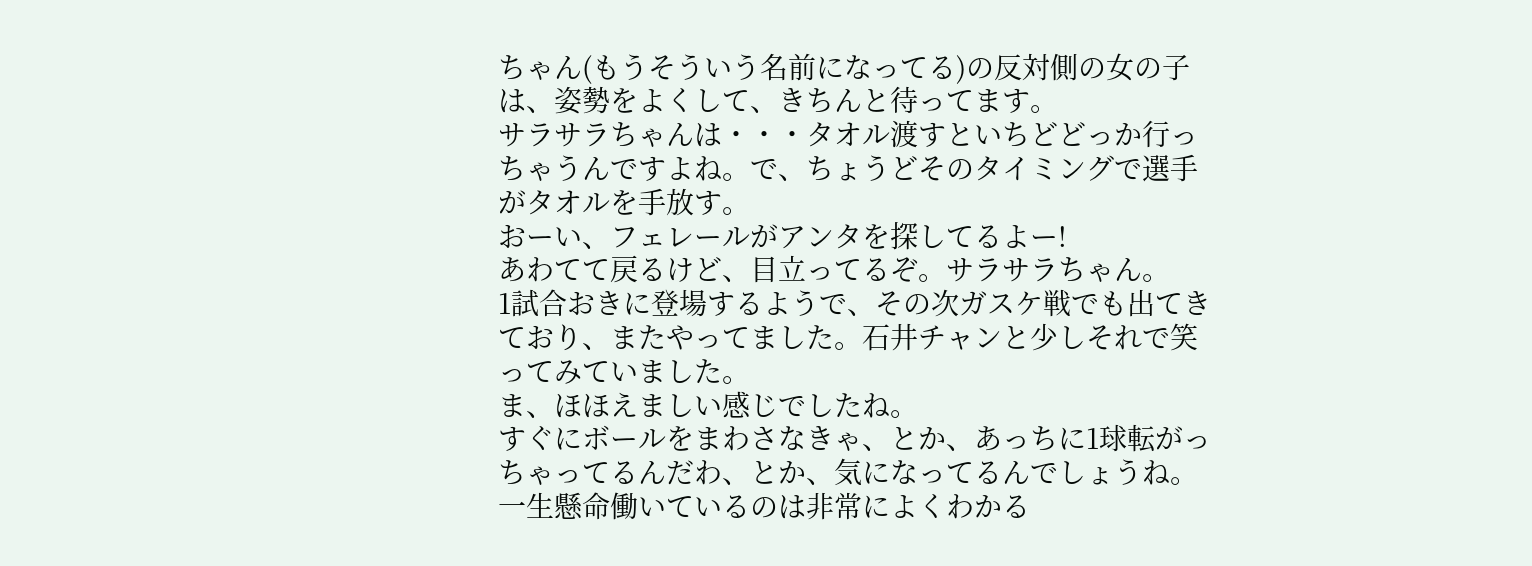ちゃん(もうそういう名前になってる)の反対側の女の子は、姿勢をよくして、きちんと待ってます。
サラサラちゃんは・・・タオル渡すといちどどっか行っちゃうんですよね。で、ちょうどそのタイミングで選手がタオルを手放す。
おーい、フェレールがアンタを探してるよー!
あわてて戻るけど、目立ってるぞ。サラサラちゃん。
1試合おきに登場するようで、その次ガスケ戦でも出てきており、またやってました。石井チャンと少しそれで笑ってみていました。
ま、ほほえましい感じでしたね。
すぐにボールをまわさなきゃ、とか、あっちに1球転がっちゃってるんだわ、とか、気になってるんでしょうね。一生懸命働いているのは非常によくわかる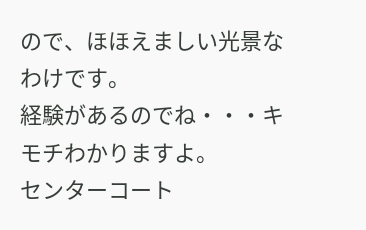ので、ほほえましい光景なわけです。
経験があるのでね・・・キモチわかりますよ。
センターコート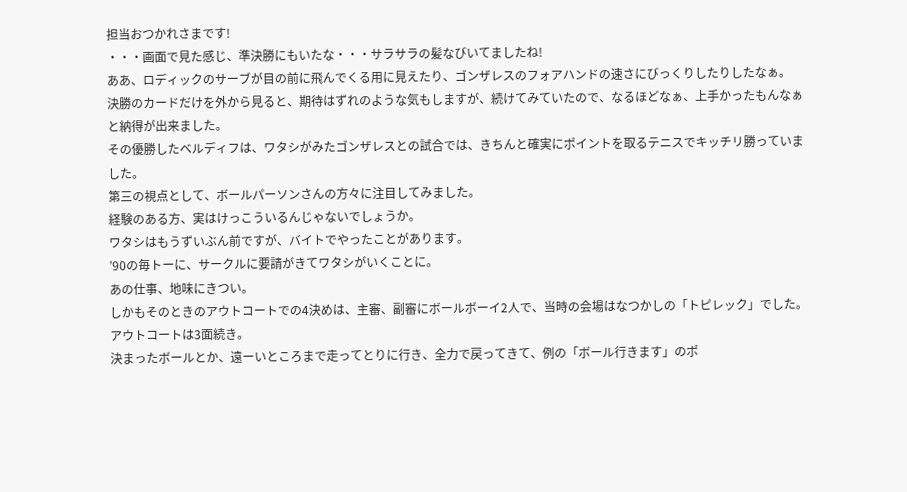担当おつかれさまです!
・・・画面で見た感じ、準決勝にもいたな・・・サラサラの髪なびいてましたね!
ああ、ロディックのサーブが目の前に飛んでくる用に見えたり、ゴンザレスのフォアハンドの速さにびっくりしたりしたなぁ。
決勝のカードだけを外から見ると、期待はずれのような気もしますが、続けてみていたので、なるほどなぁ、上手かったもんなぁと納得が出来ました。
その優勝したベルディフは、ワタシがみたゴンザレスとの試合では、きちんと確実にポイントを取るテニスでキッチリ勝っていました。
第三の視点として、ボールパーソンさんの方々に注目してみました。
経験のある方、実はけっこういるんじゃないでしょうか。
ワタシはもうずいぶん前ですが、バイトでやったことがあります。
’90の毎トーに、サークルに要請がきてワタシがいくことに。
あの仕事、地味にきつい。
しかもそのときのアウトコートでの4決めは、主審、副審にボールボーイ2人で、当時の会場はなつかしの「トピレック」でした。アウトコートは3面続き。
決まったボールとか、遠ーいところまで走ってとりに行き、全力で戻ってきて、例の「ボール行きます」のポ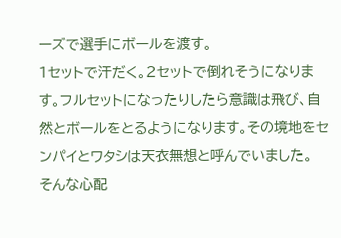ーズで選手にボールを渡す。
1セットで汗だく。2セットで倒れそうになります。フルセットになったりしたら意識は飛び、自然とボールをとるようになります。その境地をセンパイとワタシは天衣無想と呼んでいました。
そんな心配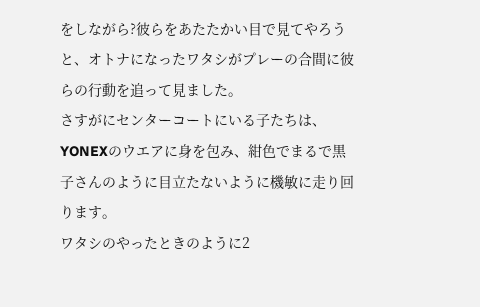をしながら?彼らをあたたかい目で見てやろうと、オトナになったワタシがプレーの合間に彼らの行動を追って見ました。
さすがにセンターコートにいる子たちは、YONEXのウエアに身を包み、紺色でまるで黒子さんのように目立たないように機敏に走り回ります。
ワタシのやったときのように2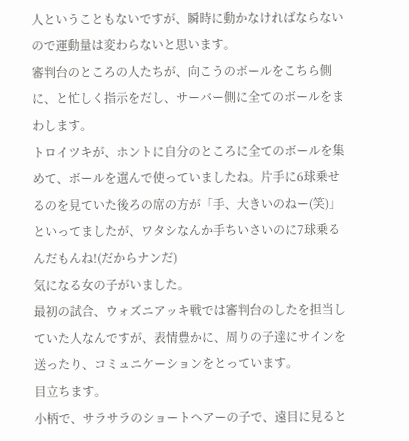人ということもないですが、瞬時に動かなければならないので運動量は変わらないと思います。
審判台のところの人たちが、向こうのボールをこちら側に、と忙しく指示をだし、サーバー側に全てのボールをまわします。
トロイツキが、ホントに自分のところに全てのボールを集めて、ボールを選んで使っていましたね。片手に6球乗せるのを見ていた後ろの席の方が「手、大きいのねー(笑)」といってましたが、ワタシなんか手ちいさいのに7球乗るんだもんね!(だからナンだ)
気になる女の子がいました。
最初の試合、ウォズニアッキ戦では審判台のしたを担当していた人なんですが、表情豊かに、周りの子達にサインを送ったり、コミュニケーションをとっています。
目立ちます。
小柄で、サラサラのショートヘアーの子で、遠目に見ると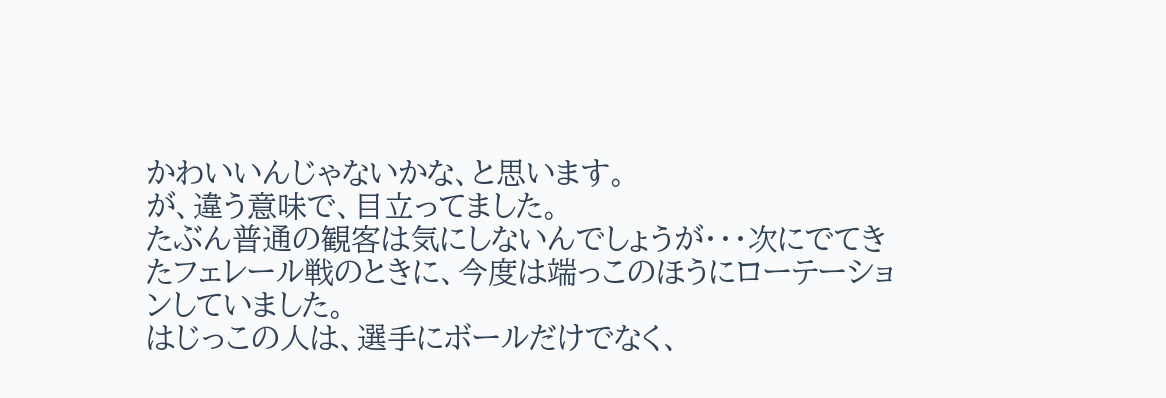かわいいんじゃないかな、と思います。
が、違う意味で、目立ってました。
たぶん普通の観客は気にしないんでしょうが・・・次にでてきたフェレール戦のときに、今度は端っこのほうにローテーションしていました。
はじっこの人は、選手にボールだけでなく、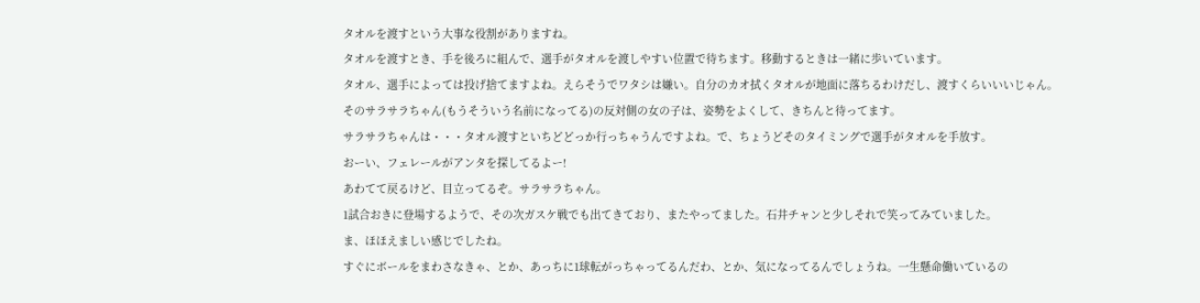タオルを渡すという大事な役割がありますね。
タオルを渡すとき、手を後ろに組んで、選手がタオルを渡しやすい位置で待ちます。移動するときは一緒に歩いています。
タオル、選手によっては投げ捨てますよね。えらそうでワタシは嫌い。自分のカオ拭くタオルが地面に落ちるわけだし、渡すくらいいいじゃん。
そのサラサラちゃん(もうそういう名前になってる)の反対側の女の子は、姿勢をよくして、きちんと待ってます。
サラサラちゃんは・・・タオル渡すといちどどっか行っちゃうんですよね。で、ちょうどそのタイミングで選手がタオルを手放す。
おーい、フェレールがアンタを探してるよー!
あわてて戻るけど、目立ってるぞ。サラサラちゃん。
1試合おきに登場するようで、その次ガスケ戦でも出てきており、またやってました。石井チャンと少しそれで笑ってみていました。
ま、ほほえましい感じでしたね。
すぐにボールをまわさなきゃ、とか、あっちに1球転がっちゃってるんだわ、とか、気になってるんでしょうね。一生懸命働いているの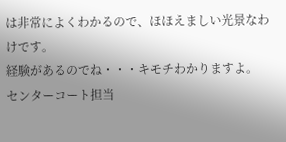は非常によくわかるので、ほほえましい光景なわけです。
経験があるのでね・・・キモチわかりますよ。
センターコート担当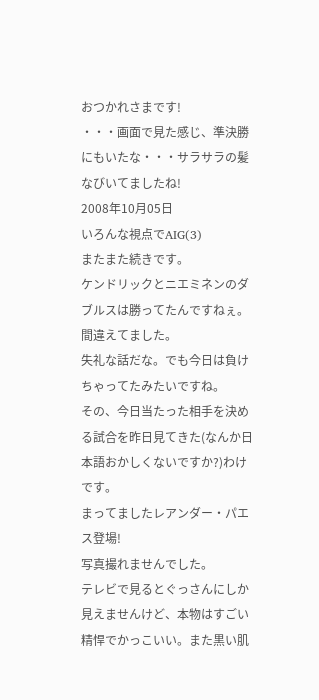おつかれさまです!
・・・画面で見た感じ、準決勝にもいたな・・・サラサラの髪なびいてましたね!
2008年10月05日
いろんな視点でAIG(3)
またまた続きです。
ケンドリックとニエミネンのダブルスは勝ってたんですねぇ。間違えてました。
失礼な話だな。でも今日は負けちゃってたみたいですね。
その、今日当たった相手を決める試合を昨日見てきた(なんか日本語おかしくないですか?)わけです。
まってましたレアンダー・パエス登場!
写真撮れませんでした。
テレビで見るとぐっさんにしか見えませんけど、本物はすごい精悍でかっこいい。また黒い肌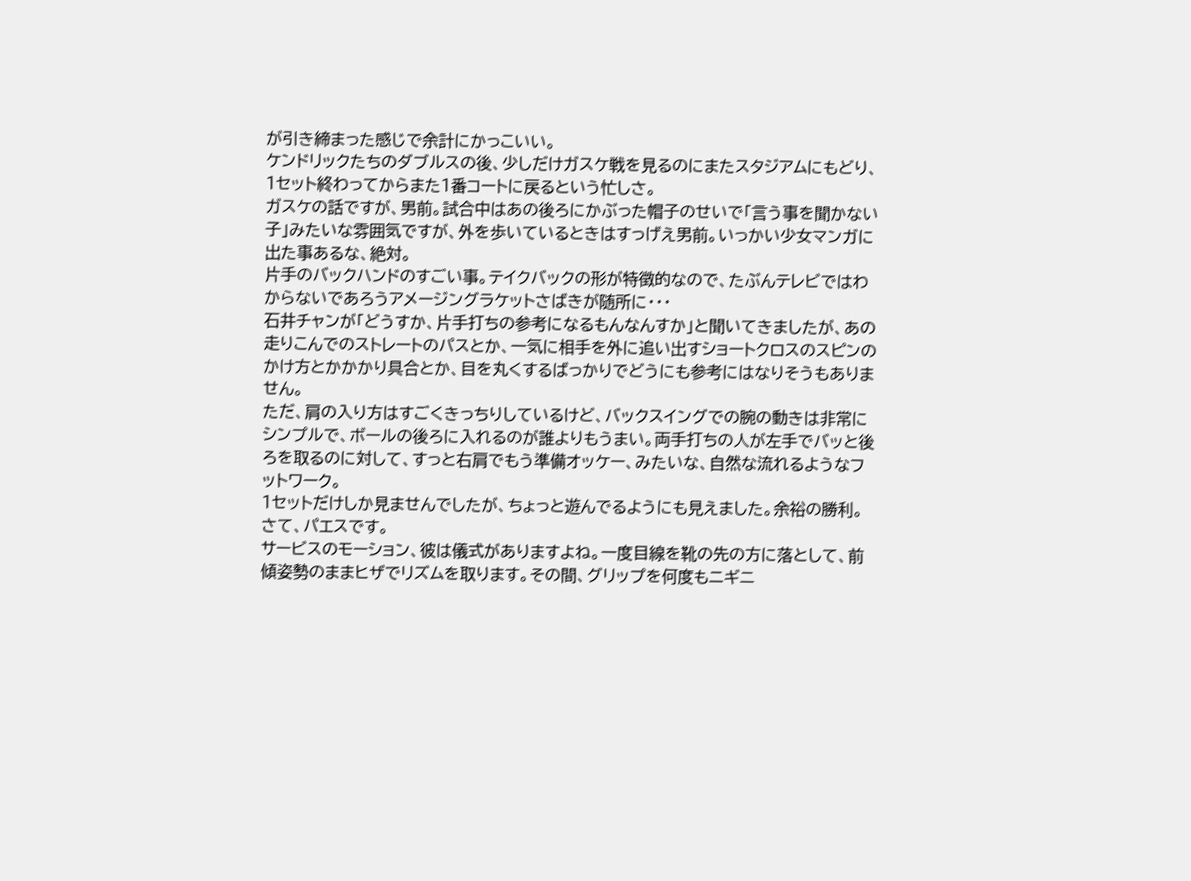が引き締まった感じで余計にかっこいい。
ケンドリックたちのダブルスの後、少しだけガスケ戦を見るのにまたスタジアムにもどり、1セット終わってからまた1番コートに戻るという忙しさ。
ガスケの話ですが、男前。試合中はあの後ろにかぶった帽子のせいで「言う事を聞かない子」みたいな雰囲気ですが、外を歩いているときはすっげえ男前。いっかい少女マンガに出た事あるな、絶対。
片手のバックハンドのすごい事。テイクバックの形が特徴的なので、たぶんテレビではわからないであろうアメージングラケットさばきが随所に・・・
石井チャンが「どうすか、片手打ちの参考になるもんなんすか」と聞いてきましたが、あの走りこんでのストレートのパスとか、一気に相手を外に追い出すショートクロスのスピンのかけ方とかかかり具合とか、目を丸くするばっかりでどうにも参考にはなりそうもありません。
ただ、肩の入り方はすごくきっちりしているけど、バックスイングでの腕の動きは非常にシンプルで、ボールの後ろに入れるのが誰よりもうまい。両手打ちの人が左手でバッと後ろを取るのに対して、すっと右肩でもう準備オッケー、みたいな、自然な流れるようなフットワーク。
1セットだけしか見ませんでしたが、ちょっと遊んでるようにも見えました。余裕の勝利。
さて、パエスです。
サービスのモーション、彼は儀式がありますよね。一度目線を靴の先の方に落として、前傾姿勢のままヒザでリズムを取ります。その間、グリップを何度もニギニ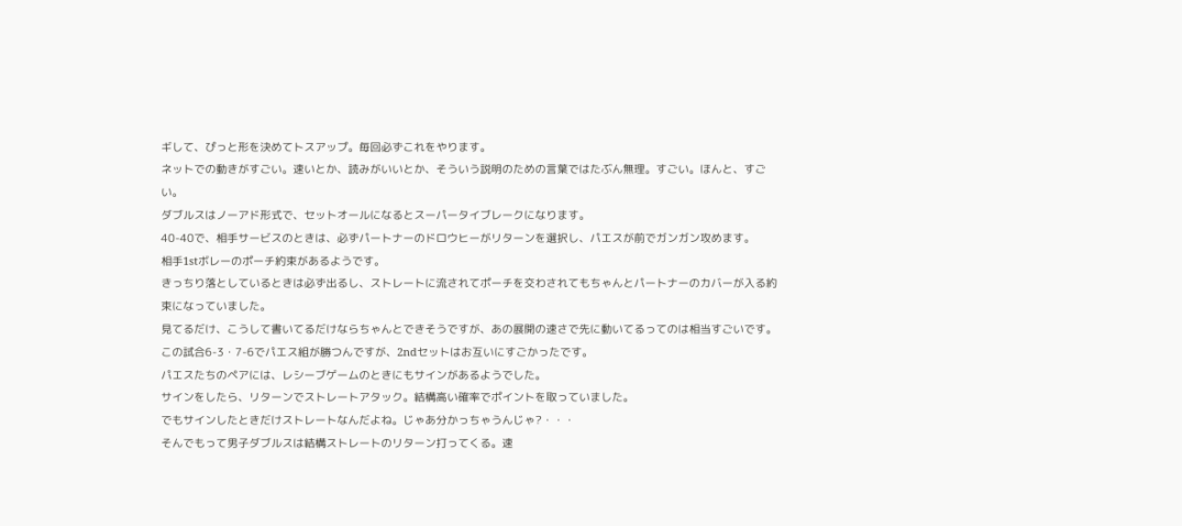ギして、ぴっと形を決めてトスアップ。毎回必ずこれをやります。
ネットでの動きがすごい。速いとか、読みがいいとか、そういう説明のための言葉ではたぶん無理。すごい。ほんと、すごい。
ダブルスはノーアド形式で、セットオールになるとスーパータイブレークになります。
40-40で、相手サービスのときは、必ずパートナーのドロウヒーがリターンを選択し、パエスが前でガンガン攻めます。
相手1stボレーのポーチ約束があるようです。
きっちり落としているときは必ず出るし、ストレートに流されてポーチを交わされてもちゃんとパートナーのカバーが入る約束になっていました。
見てるだけ、こうして書いてるだけならちゃんとできそうですが、あの展開の速さで先に動いてるってのは相当すごいです。
この試合6-3・7-6でパエス組が勝つんですが、2ndセットはお互いにすごかったです。
パエスたちのペアには、レシーブゲームのときにもサインがあるようでした。
サインをしたら、リターンでストレートアタック。結構高い確率でポイントを取っていました。
でもサインしたときだけストレートなんだよね。じゃあ分かっちゃうんじゃ?・・・
そんでもって男子ダブルスは結構ストレートのリターン打ってくる。速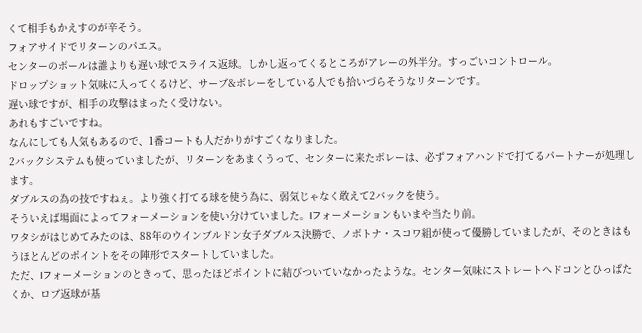くて相手もかえすのが辛そう。
フォアサイドでリターンのパエス。
センターのボールは誰よりも遅い球でスライス返球。しかし返ってくるところがアレーの外半分。すっごいコントロール。
ドロップショット気味に入ってくるけど、サーブ&ボレーをしている人でも拾いづらそうなリターンです。
遅い球ですが、相手の攻撃はまったく受けない。
あれもすごいですね。
なんにしても人気もあるので、1番コートも人だかりがすごくなりました。
2バックシステムも使っていましたが、リターンをあまくうって、センターに来たボレーは、必ずフォアハンドで打てるパートナーが処理します。
ダブルスの為の技ですねぇ。より強く打てる球を使う為に、弱気じゃなく敢えて2バックを使う。
そういえば場面によってフォーメーションを使い分けていました。Iフォーメーションもいまや当たり前。
ワタシがはじめてみたのは、88年のウインブルドン女子ダブルス決勝で、ノボトナ・スコワ組が使って優勝していましたが、そのときはもうほとんどのポイントをその陣形でスタートしていました。
ただ、Iフォーメーションのときって、思ったほどポイントに結びついていなかったような。センター気味にストレートへドコンとひっぱたくか、ロブ返球が基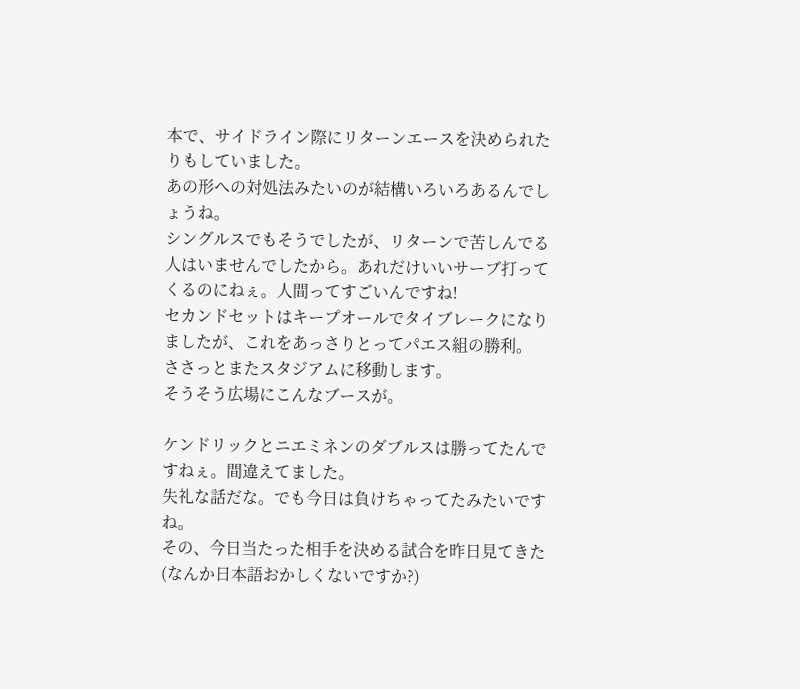本で、サイドライン際にリターンエースを決められたりもしていました。
あの形への対処法みたいのが結構いろいろあるんでしょうね。
シングルスでもそうでしたが、リターンで苦しんでる人はいませんでしたから。あれだけいいサーブ打ってくるのにねぇ。人間ってすごいんですね!
セカンドセットはキープオールでタイブレークになりましたが、これをあっさりとってパエス組の勝利。
ささっとまたスタジアムに移動します。
そうそう広場にこんなブースが。

ケンドリックとニエミネンのダブルスは勝ってたんですねぇ。間違えてました。
失礼な話だな。でも今日は負けちゃってたみたいですね。
その、今日当たった相手を決める試合を昨日見てきた(なんか日本語おかしくないですか?)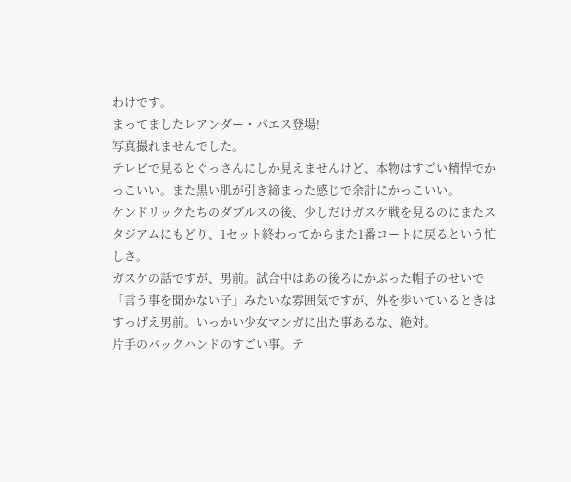わけです。
まってましたレアンダー・パエス登場!
写真撮れませんでした。
テレビで見るとぐっさんにしか見えませんけど、本物はすごい精悍でかっこいい。また黒い肌が引き締まった感じで余計にかっこいい。
ケンドリックたちのダブルスの後、少しだけガスケ戦を見るのにまたスタジアムにもどり、1セット終わってからまた1番コートに戻るという忙しさ。
ガスケの話ですが、男前。試合中はあの後ろにかぶった帽子のせいで「言う事を聞かない子」みたいな雰囲気ですが、外を歩いているときはすっげえ男前。いっかい少女マンガに出た事あるな、絶対。
片手のバックハンドのすごい事。テ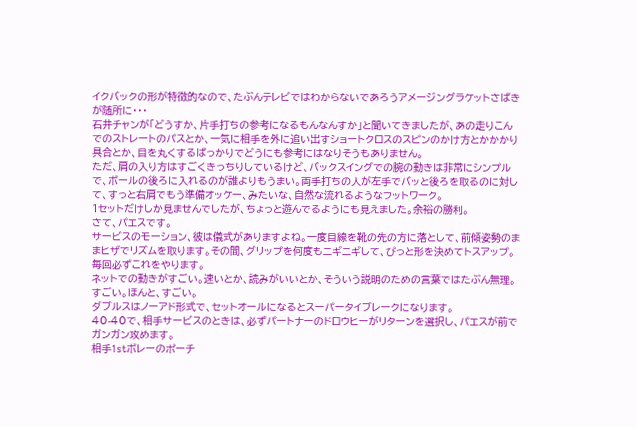イクバックの形が特徴的なので、たぶんテレビではわからないであろうアメージングラケットさばきが随所に・・・
石井チャンが「どうすか、片手打ちの参考になるもんなんすか」と聞いてきましたが、あの走りこんでのストレートのパスとか、一気に相手を外に追い出すショートクロスのスピンのかけ方とかかかり具合とか、目を丸くするばっかりでどうにも参考にはなりそうもありません。
ただ、肩の入り方はすごくきっちりしているけど、バックスイングでの腕の動きは非常にシンプルで、ボールの後ろに入れるのが誰よりもうまい。両手打ちの人が左手でバッと後ろを取るのに対して、すっと右肩でもう準備オッケー、みたいな、自然な流れるようなフットワーク。
1セットだけしか見ませんでしたが、ちょっと遊んでるようにも見えました。余裕の勝利。
さて、パエスです。
サービスのモーション、彼は儀式がありますよね。一度目線を靴の先の方に落として、前傾姿勢のままヒザでリズムを取ります。その間、グリップを何度もニギニギして、ぴっと形を決めてトスアップ。毎回必ずこれをやります。
ネットでの動きがすごい。速いとか、読みがいいとか、そういう説明のための言葉ではたぶん無理。すごい。ほんと、すごい。
ダブルスはノーアド形式で、セットオールになるとスーパータイブレークになります。
40-40で、相手サービスのときは、必ずパートナーのドロウヒーがリターンを選択し、パエスが前でガンガン攻めます。
相手1stボレーのポーチ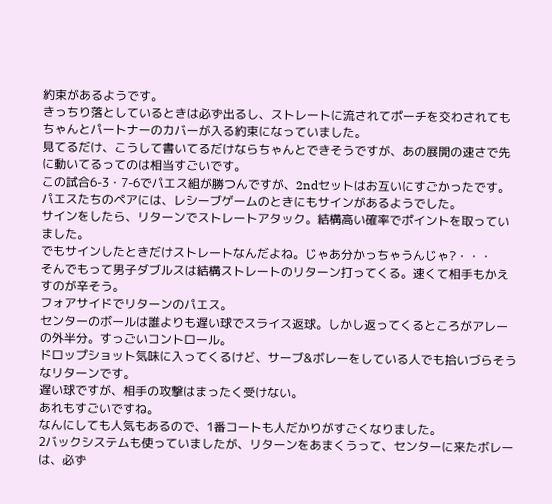約束があるようです。
きっちり落としているときは必ず出るし、ストレートに流されてポーチを交わされてもちゃんとパートナーのカバーが入る約束になっていました。
見てるだけ、こうして書いてるだけならちゃんとできそうですが、あの展開の速さで先に動いてるってのは相当すごいです。
この試合6-3・7-6でパエス組が勝つんですが、2ndセットはお互いにすごかったです。
パエスたちのペアには、レシーブゲームのときにもサインがあるようでした。
サインをしたら、リターンでストレートアタック。結構高い確率でポイントを取っていました。
でもサインしたときだけストレートなんだよね。じゃあ分かっちゃうんじゃ?・・・
そんでもって男子ダブルスは結構ストレートのリターン打ってくる。速くて相手もかえすのが辛そう。
フォアサイドでリターンのパエス。
センターのボールは誰よりも遅い球でスライス返球。しかし返ってくるところがアレーの外半分。すっごいコントロール。
ドロップショット気味に入ってくるけど、サーブ&ボレーをしている人でも拾いづらそうなリターンです。
遅い球ですが、相手の攻撃はまったく受けない。
あれもすごいですね。
なんにしても人気もあるので、1番コートも人だかりがすごくなりました。
2バックシステムも使っていましたが、リターンをあまくうって、センターに来たボレーは、必ず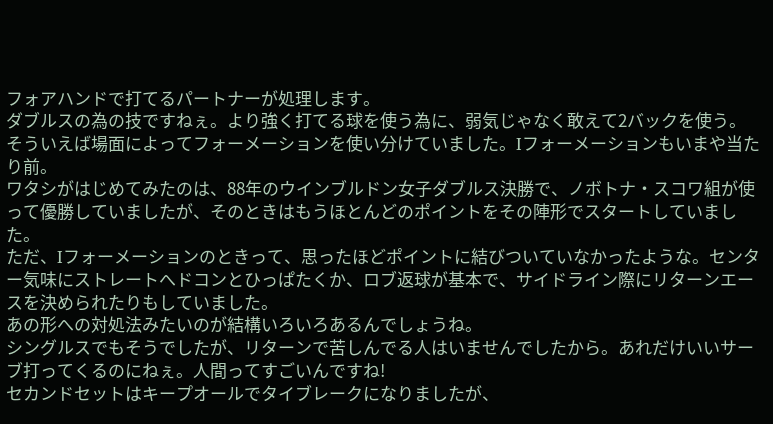フォアハンドで打てるパートナーが処理します。
ダブルスの為の技ですねぇ。より強く打てる球を使う為に、弱気じゃなく敢えて2バックを使う。
そういえば場面によってフォーメーションを使い分けていました。Iフォーメーションもいまや当たり前。
ワタシがはじめてみたのは、88年のウインブルドン女子ダブルス決勝で、ノボトナ・スコワ組が使って優勝していましたが、そのときはもうほとんどのポイントをその陣形でスタートしていました。
ただ、Iフォーメーションのときって、思ったほどポイントに結びついていなかったような。センター気味にストレートへドコンとひっぱたくか、ロブ返球が基本で、サイドライン際にリターンエースを決められたりもしていました。
あの形への対処法みたいのが結構いろいろあるんでしょうね。
シングルスでもそうでしたが、リターンで苦しんでる人はいませんでしたから。あれだけいいサーブ打ってくるのにねぇ。人間ってすごいんですね!
セカンドセットはキープオールでタイブレークになりましたが、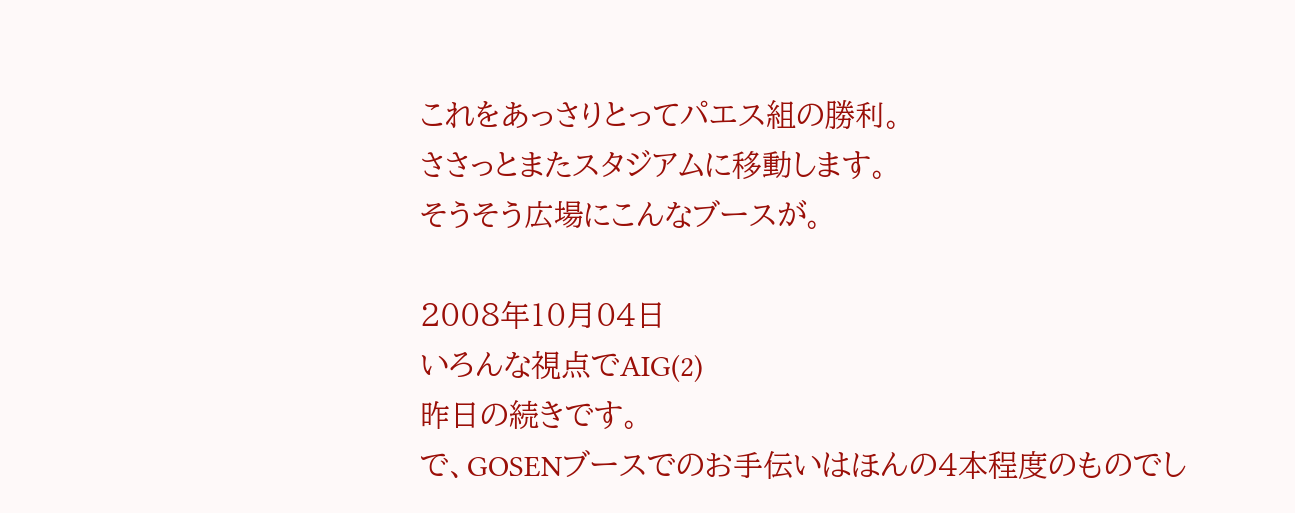これをあっさりとってパエス組の勝利。
ささっとまたスタジアムに移動します。
そうそう広場にこんなブースが。

2008年10月04日
いろんな視点でAIG(2)
昨日の続きです。
で、GOSENブースでのお手伝いはほんの4本程度のものでし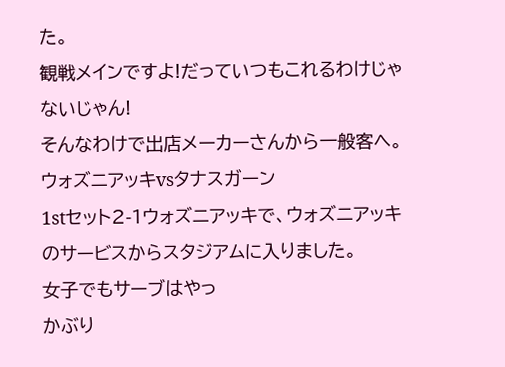た。
観戦メインですよ!だっていつもこれるわけじゃないじゃん!
そんなわけで出店メーカーさんから一般客へ。
ウォズニアッキvsタナスガーン
1stセット2-1ウォズニアッキで、ウォズニアッキのサービスからスタジアムに入りました。
女子でもサーブはやっ
かぶり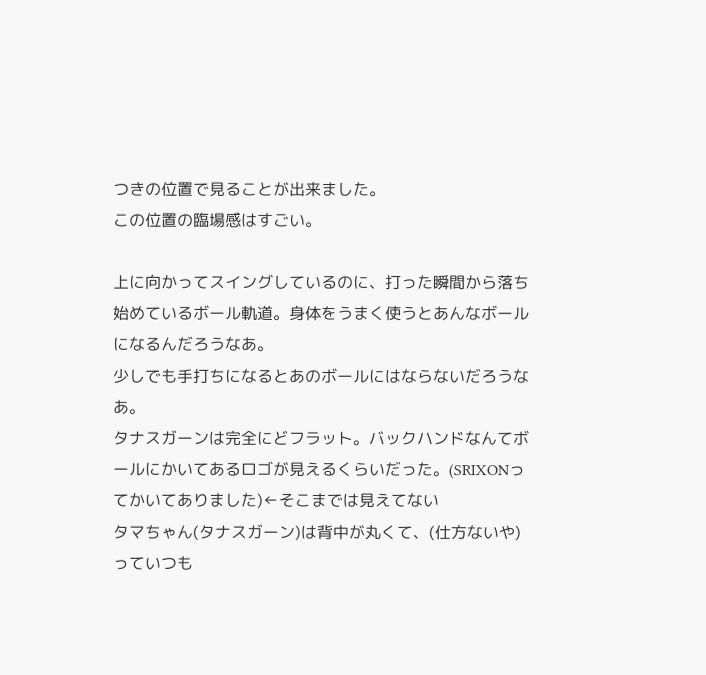つきの位置で見ることが出来ました。
この位置の臨場感はすごい。

上に向かってスイングしているのに、打った瞬間から落ち始めているボール軌道。身体をうまく使うとあんなボールになるんだろうなあ。
少しでも手打ちになるとあのボールにはならないだろうなあ。
タナスガーンは完全にどフラット。バックハンドなんてボールにかいてあるロゴが見えるくらいだった。(SRIXONってかいてありました)←そこまでは見えてない
タマちゃん(タナスガーン)は背中が丸くて、(仕方ないや)っていつも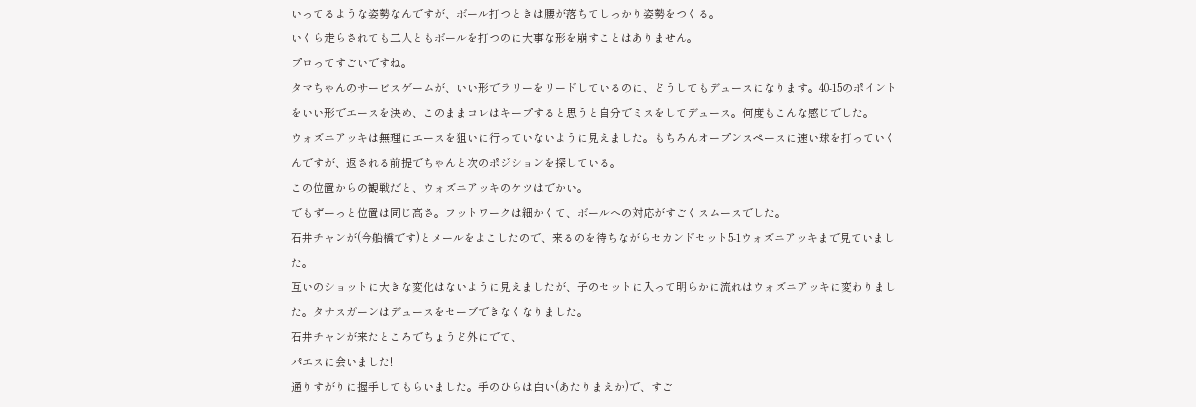いってるような姿勢なんですが、ボール打つときは腰が落ちてしっかり姿勢をつくる。
いくら走らされても二人ともボールを打つのに大事な形を崩すことはありません。
プロってすごいですね。
タマちゃんのサービスゲームが、いい形でラリーをリードしているのに、どうしてもデュースになります。40-15のポイントをいい形でエースを決め、このままコレはキープすると思うと自分でミスをしてデュース。何度もこんな感じでした。
ウォズニアッキは無理にエースを狙いに行っていないように見えました。もちろんオープンスペースに速い球を打っていくんですが、返される前提でちゃんと次のポジションを探している。
この位置からの観戦だと、ウォズニアッキのケツはでかい。
でもずーっと位置は同じ高さ。フットワークは細かくて、ボールへの対応がすごくスムースでした。
石井チャンが(今船橋です)とメールをよこしたので、来るのを待ちながらセカンドセット5-1ウォズニアッキまで見ていました。
互いのショットに大きな変化はないように見えましたが、子のセットに入って明らかに流れはウォズニアッキに変わりました。タナスガーンはデュースをセーブできなくなりました。
石井チャンが来たところでちょうど外にでて、
パエスに会いました!
通りすがりに握手してもらいました。手のひらは白い(あたりまえか)で、すご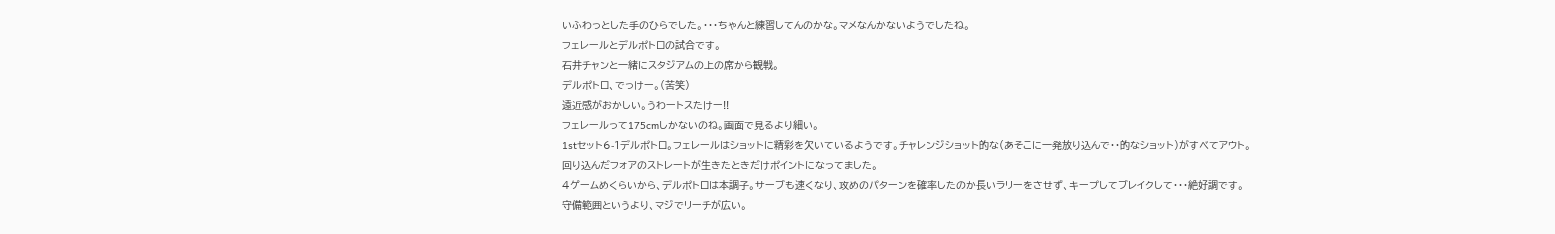いふわっとした手のひらでした。・・・ちゃんと練習してんのかな。マメなんかないようでしたね。
フェレールとデルポトロの試合です。
石井チャンと一緒にスタジアムの上の席から観戦。
デルポトロ、でっけー。(苦笑)
遠近感がおかしい。うわートスたけー!!
フェレールって175cmしかないのね。画面で見るより細い。
1stセット6-1デルポトロ。フェレールはショットに精彩を欠いているようです。チャレンジショット的な(あそこに一発放り込んで・・的なショット)がすべてアウト。
回り込んだフォアのストレートが生きたときだけポイントになってました。
4ゲームめくらいから、デルポトロは本調子。サーブも速くなり、攻めのパターンを確率したのか長いラリーをさせず、キープしてブレイクして・・・絶好調です。
守備範囲というより、マジでリーチが広い。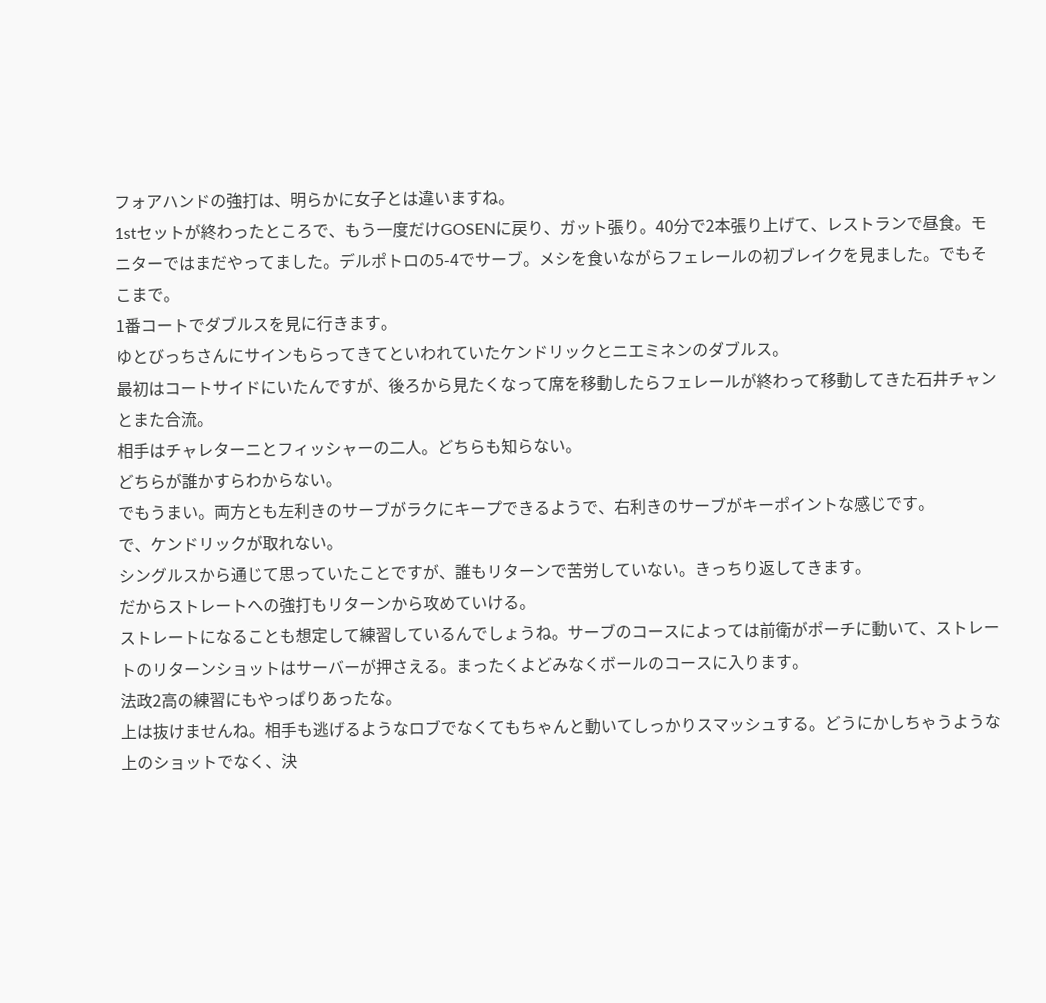フォアハンドの強打は、明らかに女子とは違いますね。
1stセットが終わったところで、もう一度だけGOSENに戻り、ガット張り。40分で2本張り上げて、レストランで昼食。モニターではまだやってました。デルポトロの5-4でサーブ。メシを食いながらフェレールの初ブレイクを見ました。でもそこまで。
1番コートでダブルスを見に行きます。
ゆとびっちさんにサインもらってきてといわれていたケンドリックとニエミネンのダブルス。
最初はコートサイドにいたんですが、後ろから見たくなって席を移動したらフェレールが終わって移動してきた石井チャンとまた合流。
相手はチャレターニとフィッシャーの二人。どちらも知らない。
どちらが誰かすらわからない。
でもうまい。両方とも左利きのサーブがラクにキープできるようで、右利きのサーブがキーポイントな感じです。
で、ケンドリックが取れない。
シングルスから通じて思っていたことですが、誰もリターンで苦労していない。きっちり返してきます。
だからストレートへの強打もリターンから攻めていける。
ストレートになることも想定して練習しているんでしょうね。サーブのコースによっては前衛がポーチに動いて、ストレートのリターンショットはサーバーが押さえる。まったくよどみなくボールのコースに入ります。
法政2高の練習にもやっぱりあったな。
上は抜けませんね。相手も逃げるようなロブでなくてもちゃんと動いてしっかりスマッシュする。どうにかしちゃうような上のショットでなく、決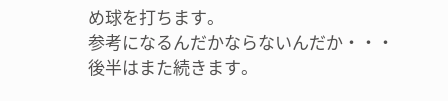め球を打ちます。
参考になるんだかならないんだか・・・
後半はまた続きます。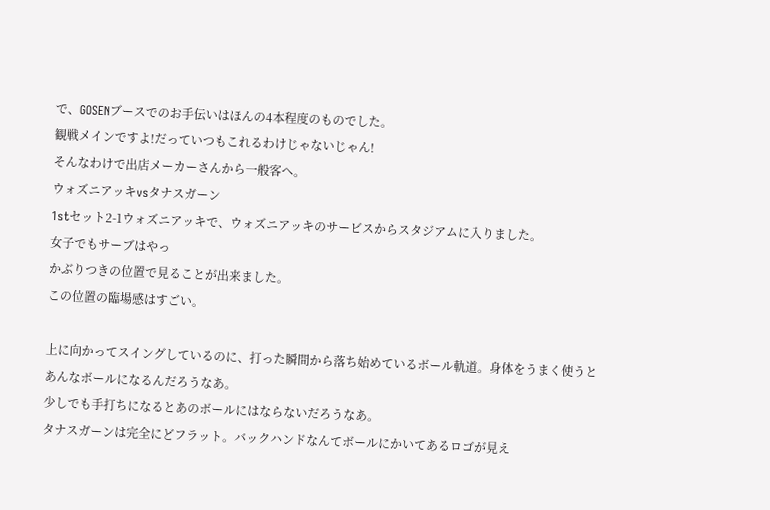で、GOSENブースでのお手伝いはほんの4本程度のものでした。
観戦メインですよ!だっていつもこれるわけじゃないじゃん!
そんなわけで出店メーカーさんから一般客へ。
ウォズニアッキvsタナスガーン
1stセット2-1ウォズニアッキで、ウォズニアッキのサービスからスタジアムに入りました。
女子でもサーブはやっ
かぶりつきの位置で見ることが出来ました。
この位置の臨場感はすごい。

上に向かってスイングしているのに、打った瞬間から落ち始めているボール軌道。身体をうまく使うとあんなボールになるんだろうなあ。
少しでも手打ちになるとあのボールにはならないだろうなあ。
タナスガーンは完全にどフラット。バックハンドなんてボールにかいてあるロゴが見え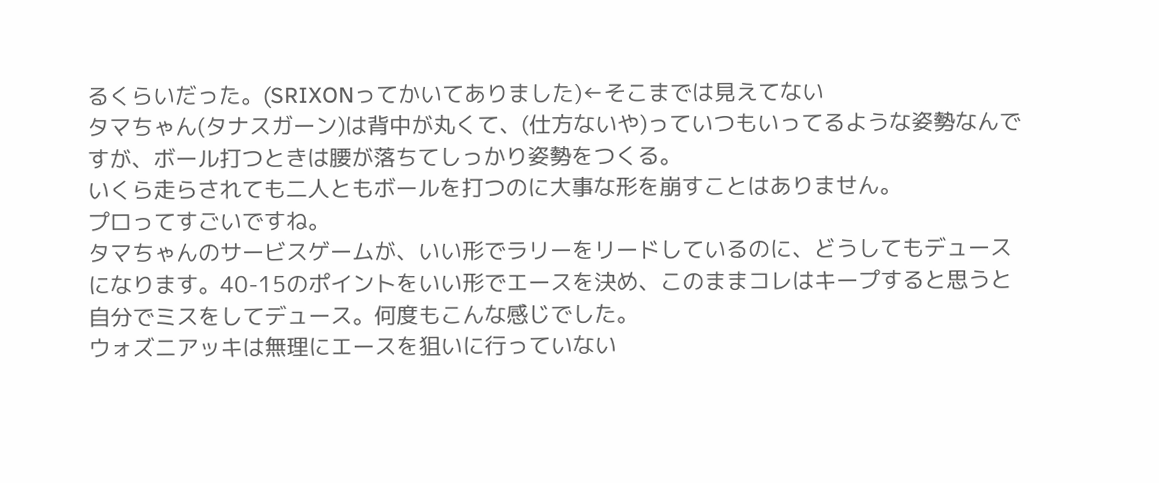るくらいだった。(SRIXONってかいてありました)←そこまでは見えてない
タマちゃん(タナスガーン)は背中が丸くて、(仕方ないや)っていつもいってるような姿勢なんですが、ボール打つときは腰が落ちてしっかり姿勢をつくる。
いくら走らされても二人ともボールを打つのに大事な形を崩すことはありません。
プロってすごいですね。
タマちゃんのサービスゲームが、いい形でラリーをリードしているのに、どうしてもデュースになります。40-15のポイントをいい形でエースを決め、このままコレはキープすると思うと自分でミスをしてデュース。何度もこんな感じでした。
ウォズニアッキは無理にエースを狙いに行っていない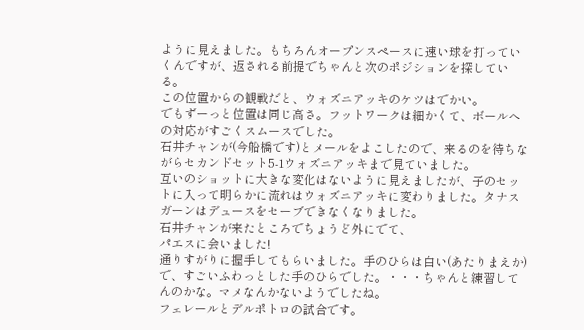ように見えました。もちろんオープンスペースに速い球を打っていくんですが、返される前提でちゃんと次のポジションを探している。
この位置からの観戦だと、ウォズニアッキのケツはでかい。
でもずーっと位置は同じ高さ。フットワークは細かくて、ボールへの対応がすごくスムースでした。
石井チャンが(今船橋です)とメールをよこしたので、来るのを待ちながらセカンドセット5-1ウォズニアッキまで見ていました。
互いのショットに大きな変化はないように見えましたが、子のセットに入って明らかに流れはウォズニアッキに変わりました。タナスガーンはデュースをセーブできなくなりました。
石井チャンが来たところでちょうど外にでて、
パエスに会いました!
通りすがりに握手してもらいました。手のひらは白い(あたりまえか)で、すごいふわっとした手のひらでした。・・・ちゃんと練習してんのかな。マメなんかないようでしたね。
フェレールとデルポトロの試合です。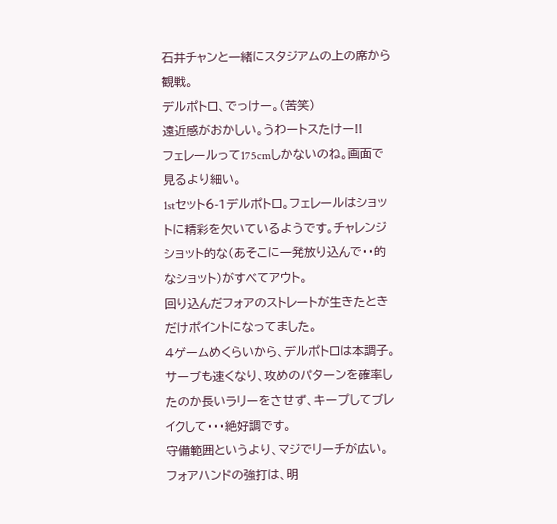石井チャンと一緒にスタジアムの上の席から観戦。
デルポトロ、でっけー。(苦笑)
遠近感がおかしい。うわートスたけー!!
フェレールって175cmしかないのね。画面で見るより細い。
1stセット6-1デルポトロ。フェレールはショットに精彩を欠いているようです。チャレンジショット的な(あそこに一発放り込んで・・的なショット)がすべてアウト。
回り込んだフォアのストレートが生きたときだけポイントになってました。
4ゲームめくらいから、デルポトロは本調子。サーブも速くなり、攻めのパターンを確率したのか長いラリーをさせず、キープしてブレイクして・・・絶好調です。
守備範囲というより、マジでリーチが広い。
フォアハンドの強打は、明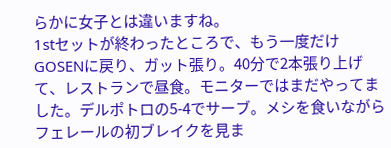らかに女子とは違いますね。
1stセットが終わったところで、もう一度だけGOSENに戻り、ガット張り。40分で2本張り上げて、レストランで昼食。モニターではまだやってました。デルポトロの5-4でサーブ。メシを食いながらフェレールの初ブレイクを見ま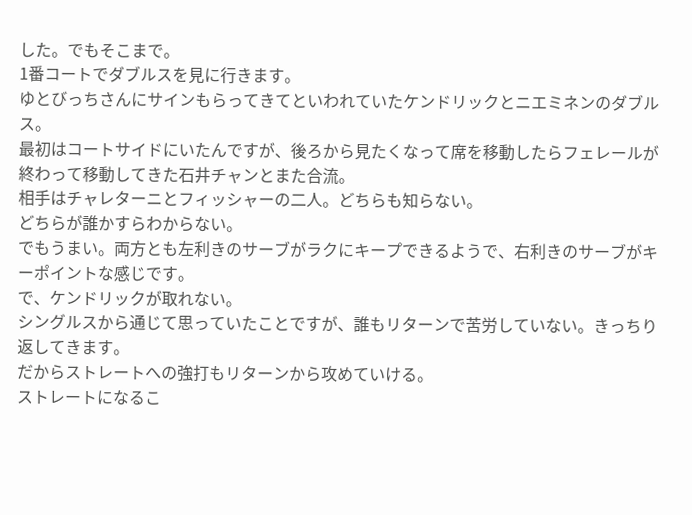した。でもそこまで。
1番コートでダブルスを見に行きます。
ゆとびっちさんにサインもらってきてといわれていたケンドリックとニエミネンのダブルス。
最初はコートサイドにいたんですが、後ろから見たくなって席を移動したらフェレールが終わって移動してきた石井チャンとまた合流。
相手はチャレターニとフィッシャーの二人。どちらも知らない。
どちらが誰かすらわからない。
でもうまい。両方とも左利きのサーブがラクにキープできるようで、右利きのサーブがキーポイントな感じです。
で、ケンドリックが取れない。
シングルスから通じて思っていたことですが、誰もリターンで苦労していない。きっちり返してきます。
だからストレートへの強打もリターンから攻めていける。
ストレートになるこ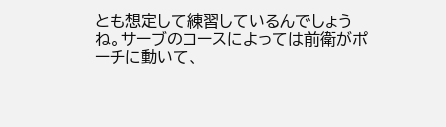とも想定して練習しているんでしょうね。サーブのコースによっては前衛がポーチに動いて、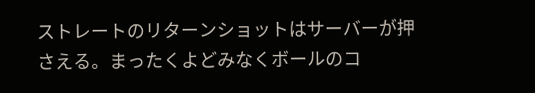ストレートのリターンショットはサーバーが押さえる。まったくよどみなくボールのコ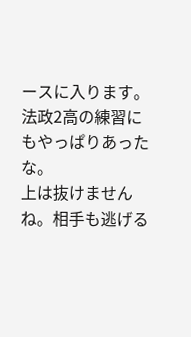ースに入ります。
法政2高の練習にもやっぱりあったな。
上は抜けませんね。相手も逃げる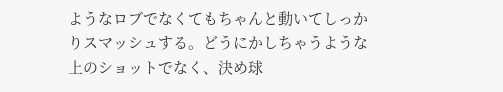ようなロブでなくてもちゃんと動いてしっかりスマッシュする。どうにかしちゃうような上のショットでなく、決め球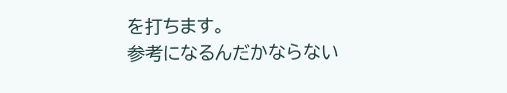を打ちます。
参考になるんだかならない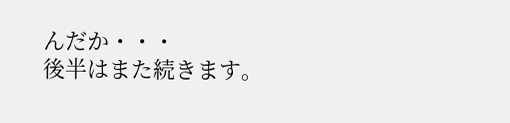んだか・・・
後半はまた続きます。